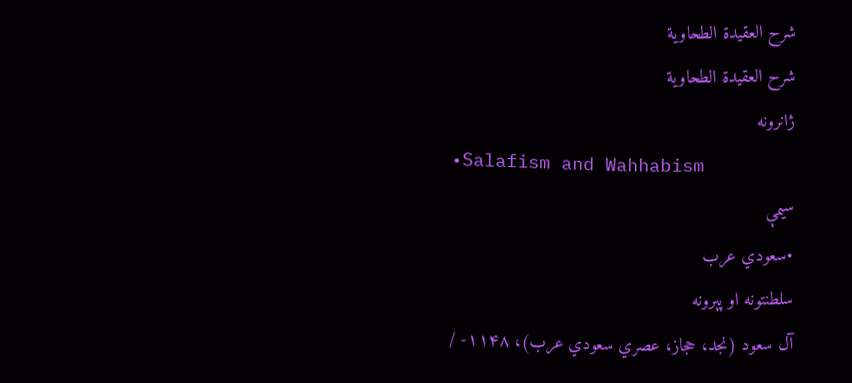شرح العقيدة الطحاوية
شرح العقيدة الطحاوية
ژانرونه
•Salafism and Wahhabism
سیمې
•سعودي عرب
سلطنتونه او پېرونه
آل سعود (نجد، حجاز، عصري سعودي عرب)، ۱۱۴۸- /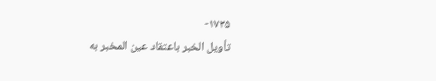۱۷۳۵-
تأويل الخبر باعتقاد عين المخبر به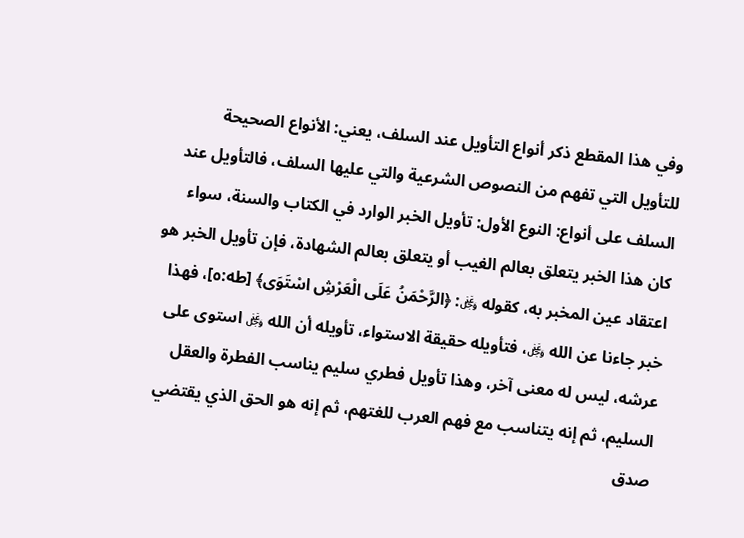وفي هذا المقطع ذكر أنواع التأويل عند السلف، يعني: الأنواع الصحيحة للتأويل التي تفهم من النصوص الشرعية والتي عليها السلف، فالتأويل عند السلف على أنواع: النوع الأول: تأويل الخبر الوارد في الكتاب والسنة، سواء كان هذا الخبر يتعلق بعالم الغيب أو يتعلق بعالم الشهادة، فإن تأويل الخبر هو اعتقاد عين المخبر به، كقوله ﷿: ﴿الرَّحْمَنُ عَلَى الْعَرْشِ اسْتَوَى﴾ [طه:٥]، فهذا خبر جاءنا عن الله ﷿، فتأويله حقيقة الاستواء، تأويله أن الله ﷿ استوى على عرشه، ليس له معنى آخر، وهذا تأويل فطري سليم يناسب الفطرة والعقل السليم، ثم إنه يتناسب مع فهم العرب للغتهم، ثم إنه هو الحق الذي يقتضي صدق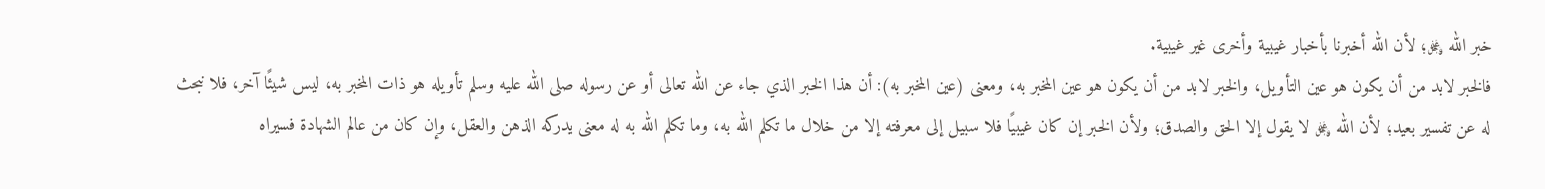خبر الله ﷿؛ لأن الله أخبرنا بأخبار غيبية وأخرى غير غيبية.
فالخبر لابد من أن يكون هو عين التأويل، والخبر لابد من أن يكون هو عين المخبر به، ومعنى (عين المخبر به): أن هذا الخبر الذي جاء عن الله تعالى أو عن رسوله صلى الله عليه وسلم تأويله هو ذات المخبر به، ليس شيئًا آخر، فلا نبحث له عن تفسير بعيد؛ لأن الله ﷿ لا يقول إلا الحق والصدق؛ ولأن الخبر إن كان غيبيًا فلا سبيل إلى معرفته إلا من خلال ما تكلم الله به، وما تكلم الله به له معنى يدركه الذهن والعقل، وإن كان من عالم الشهادة فسيراه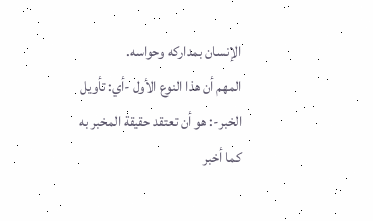الإنسان بمداركه وحواسه.
المهم أن هذا النوع الأول -أي: تأويل الخبر-: هو أن تعتقد حقيقة المخبر به كما أخبر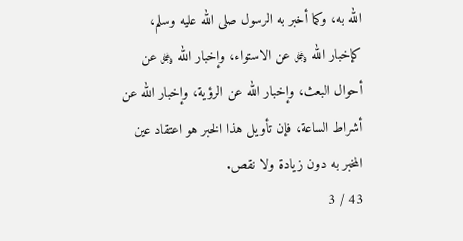الله به، وكما أخبر به الرسول صلى الله عليه وسلم، كإخبار الله ﷿ عن الاستواء، وإخبار الله ﷿ عن أحوال البعث، وإخبار الله عن الرؤية، وإخبار الله عن أشراط الساعة، فإن تأويل هذا الخبر هو اعتقاد عين المخبر به دون زيادة ولا نقص.
43 / 3